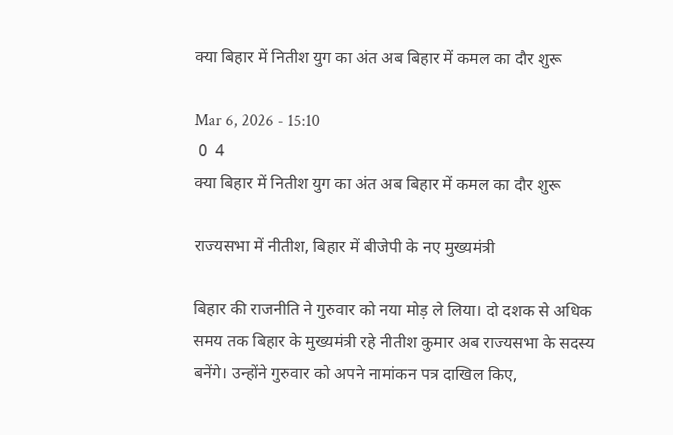क्या बिहार में नितीश युग का अंत अब बिहार में कमल का दौर शुरू

Mar 6, 2026 - 15:10
 0  4
क्या बिहार में नितीश युग का अंत अब बिहार में कमल का दौर शुरू

राज्यसभा में नीतीश, बिहार में बीजेपी के नए मुख्यमंत्री

बिहार की राजनीति ने गुरुवार को नया मोड़ ले लिया। दो दशक से अधिक समय तक बिहार के मुख्यमंत्री रहे नीतीश कुमार अब राज्यसभा के सदस्य बनेंगे। उन्होंने गुरुवार को अपने नामांकन पत्र दाखिल किए,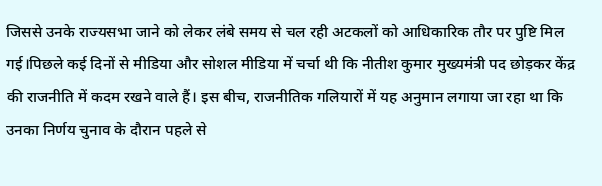जिससे उनके राज्यसभा जाने को लेकर लंबे समय से चल रही अटकलों को आधिकारिक तौर पर पुष्टि मिल गई।पिछले कई दिनों से मीडिया और सोशल मीडिया में चर्चा थी कि नीतीश कुमार मुख्यमंत्री पद छोड़कर केंद्र की राजनीति में कदम रखने वाले हैं। इस बीच, राजनीतिक गलियारों में यह अनुमान लगाया जा रहा था कि उनका निर्णय चुनाव के दौरान पहले से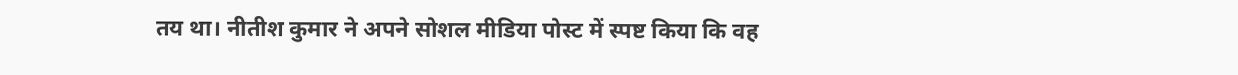तय था। नीतीश कुमार ने अपने सोशल मीडिया पोस्ट में स्पष्ट किया कि वह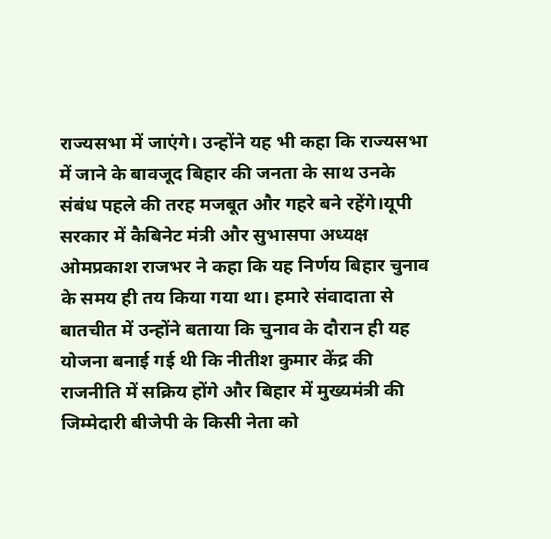राज्यसभा में जाएंगे। उन्होंने यह भी कहा कि राज्यसभा में जाने के बावजूद बिहार की जनता के साथ उनके संबंध पहले की तरह मजबूत और गहरे बने रहेंगे।यूपी सरकार में कैबिनेट मंत्री और सुभासपा अध्यक्ष ओमप्रकाश राजभर ने कहा कि यह निर्णय बिहार चुनाव के समय ही तय किया गया था। हमारे संवादाता से बातचीत में उन्होंने बताया कि चुनाव के दौरान ही यह योजना बनाई गई थी कि नीतीश कुमार केंद्र की राजनीति में सक्रिय होंगे और बिहार में मुख्यमंत्री की जिम्मेदारी बीजेपी के किसी नेता को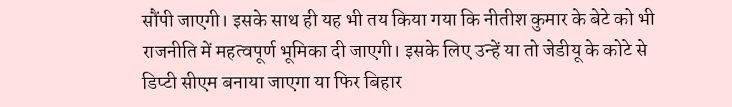सौंपी जाएगी। इसके साथ ही यह भी तय किया गया कि नीतीश कुमार के बेटे को भी राजनीति में महत्वपूर्ण भूमिका दी जाएगी। इसके लिए उन्हें या तो जेडीयू के कोटे से डिप्टी सीएम बनाया जाएगा या फिर बिहार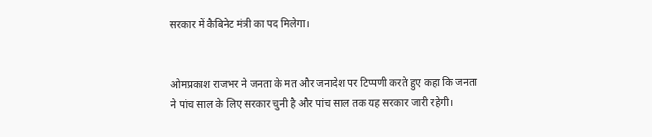सरकार में कैबिनेट मंत्री का पद मिलेगा।


ओमप्रकाश राजभर ने जनता के मत और जनादेश पर टिप्पणी करते हुए कहा कि जनता ने पांच साल के लिए सरकार चुनी है और पांच साल तक यह सरकार जारी रहेगी।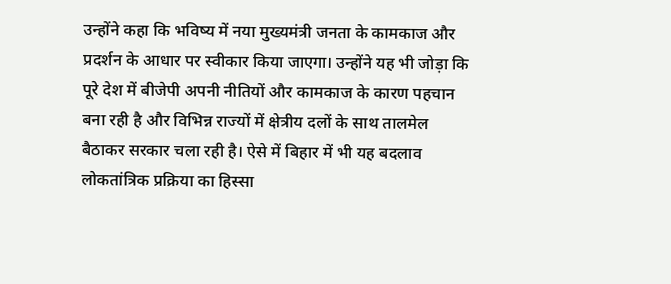उन्होंने कहा कि भविष्य में नया मुख्यमंत्री जनता के कामकाज और प्रदर्शन के आधार पर स्वीकार किया जाएगा। उन्होंने यह भी जोड़ा कि पूरे देश में बीजेपी अपनी नीतियों और कामकाज के कारण पहचान बना रही है और विभिन्न राज्यों में क्षेत्रीय दलों के साथ तालमेल बैठाकर सरकार चला रही है। ऐसे में बिहार में भी यह बदलाव लोकतांत्रिक प्रक्रिया का हिस्सा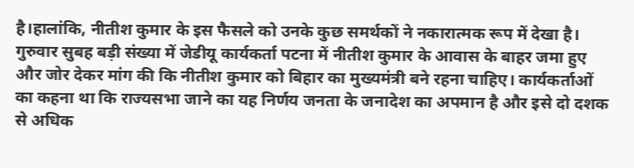है।हालांकि, नीतीश कुमार के इस फैसले को उनके कुछ समर्थकों ने नकारात्मक रूप में देखा है। गुरुवार सुबह बड़ी संख्या में जेडीयू कार्यकर्ता पटना में नीतीश कुमार के आवास के बाहर जमा हुए और जोर देकर मांग की कि नीतीश कुमार को बिहार का मुख्यमंत्री बने रहना चाहिए। कार्यकर्ताओं का कहना था कि राज्यसभा जाने का यह निर्णय जनता के जनादेश का अपमान है और इसे दो दशक से अधिक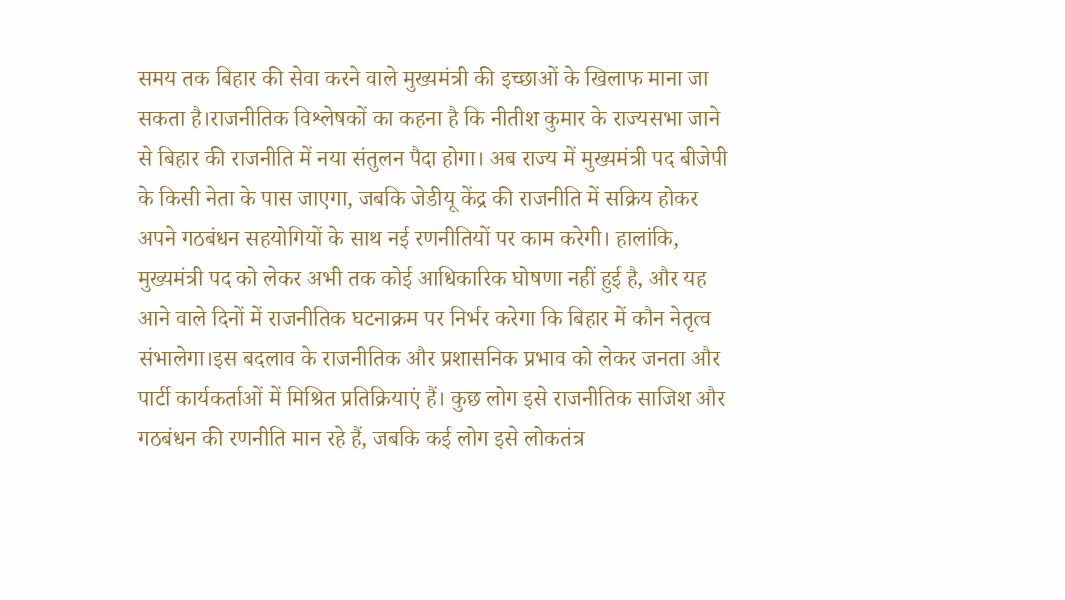समय तक बिहार की सेवा करने वाले मुख्यमंत्री की इच्छाओं के खिलाफ माना जा सकता है।राजनीतिक विश्लेषकों का कहना है कि नीतीश कुमार के राज्यसभा जाने से बिहार की राजनीति में नया संतुलन पैदा होगा। अब राज्य में मुख्यमंत्री पद बीजेपी के किसी नेता के पास जाएगा, जबकि जेडीयू केंद्र की राजनीति में सक्रिय होकर अपने गठबंधन सहयोगियों के साथ नई रणनीतियों पर काम करेगी। हालांकि, मुख्यमंत्री पद को लेकर अभी तक कोई आधिकारिक घोषणा नहीं हुई है, और यह आने वाले दिनों में राजनीतिक घटनाक्रम पर निर्भर करेगा कि बिहार में कौन नेतृत्व संभालेगा।इस बदलाव के राजनीतिक और प्रशासनिक प्रभाव को लेकर जनता और पार्टी कार्यकर्ताओं में मिश्रित प्रतिक्रियाएं हैं। कुछ लोग इसे राजनीतिक साजिश और गठबंधन की रणनीति मान रहे हैं, जबकि कई लोग इसे लोकतंत्र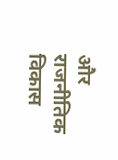और राजनीतिक विकास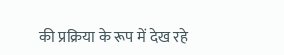की प्रक्रिया के रूप में देख रहे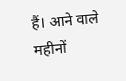हैं। आने वाले महीनों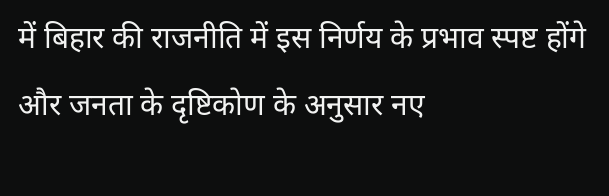में बिहार की राजनीति में इस निर्णय के प्रभाव स्पष्ट होंगे और जनता के दृष्टिकोण के अनुसार नए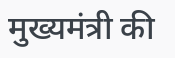मुख्यमंत्री की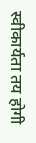स्वीकार्यता तय होगी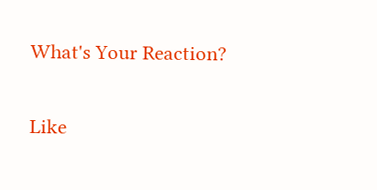What's Your Reaction?

Like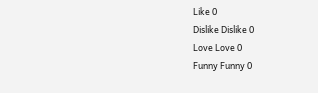Like 0
Dislike Dislike 0
Love Love 0
Funny Funny 0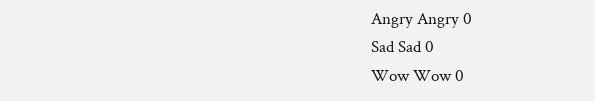Angry Angry 0
Sad Sad 0
Wow Wow 0